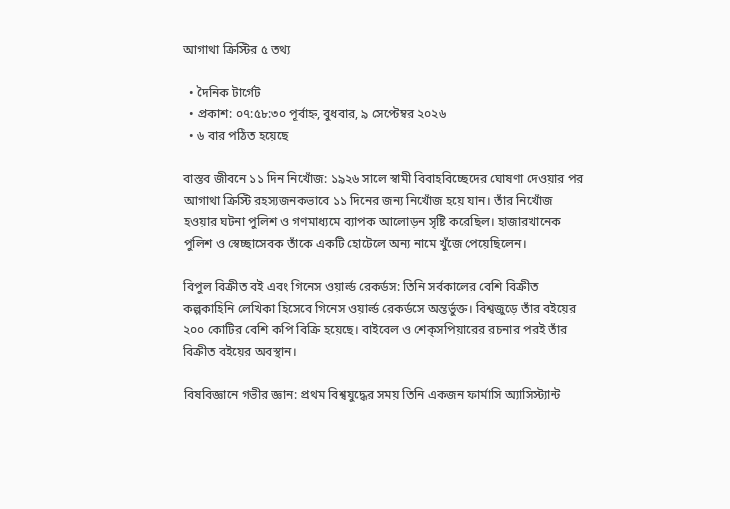আগাথা ক্রিস্টির ৫ তথ্য

  • দৈনিক টার্গেট
  • প্রকাশ: ০৭:৫৮:৩০ পূর্বাহ্ন, বুধবার, ৯ সেপ্টেম্বর ২০২৬
  • ৬ বার পঠিত হয়েছে

বাস্তব জীবনে ১১ দিন নিখোঁজ: ১৯২৬ সালে স্বামী বিবাহবিচ্ছেদের ঘোষণা দেওয়ার পর আগাথা ক্রিস্টি রহস্যজনকভাবে ১১ দিনের জন্য নিখোঁজ হয়ে যান। তাঁর নিখোঁজ হওয়ার ঘটনা পুলিশ ও গণমাধ্যমে ব্যাপক আলোড়ন সৃষ্টি করেছিল। হাজারখানেক পুলিশ ও স্বেচ্ছাসেবক তাঁকে একটি হোটেলে অন্য নামে খুঁজে পেয়েছিলেন।

বিপুল বিক্রীত বই এবং গিনেস ওয়ার্ল্ড রেকর্ডস: তিনি সর্বকালের বেশি বিক্রীত কল্পকাহিনি লেখিকা হিসেবে গিনেস ওয়ার্ল্ড রেকর্ডসে অন্তর্ভুক্ত। বিশ্বজুড়ে তাঁর বইয়ের ২০০ কোটির বেশি কপি বিক্রি হয়েছে। বাইবেল ও শেক্‌সপিয়ারের রচনার পরই তাঁর বিক্রীত বইয়ের অবস্থান।

বিষবিজ্ঞানে গভীর জ্ঞান: প্রথম বিশ্বযুদ্ধের সময় তিনি একজন ফার্মাসি অ্যাসিস্ট্যান্ট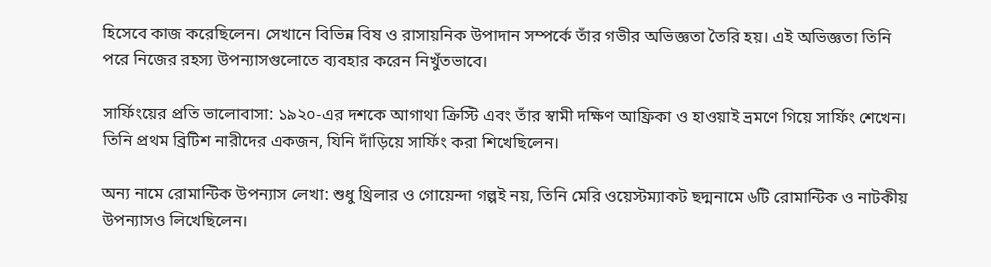হিসেবে কাজ করেছিলেন। সেখানে বিভিন্ন বিষ ও রাসায়নিক উপাদান সম্পর্কে তাঁর গভীর অভিজ্ঞতা তৈরি হয়। এই অভিজ্ঞতা তিনি পরে নিজের রহস্য উপন্যাসগুলোতে ব্যবহার করেন নিখুঁতভাবে।

সার্ফিংয়ের প্রতি ভালোবাসা: ১৯২০-এর দশকে আগাথা ক্রিস্টি এবং তাঁর স্বামী দক্ষিণ আফ্রিকা ও হাওয়াই ভ্রমণে গিয়ে সার্ফিং শেখেন। তিনি প্রথম ব্রিটিশ নারীদের একজন, যিনি দাঁড়িয়ে সার্ফিং করা শিখেছিলেন।

অন্য নামে রোমান্টিক উপন্যাস লেখা: শুধু থ্রিলার ও গোয়েন্দা গল্পই নয়, তিনি মেরি ওয়েস্টম্যাকট ছদ্মনামে ৬টি রোমান্টিক ও নাটকীয় উপন্যাসও লিখেছিলেন।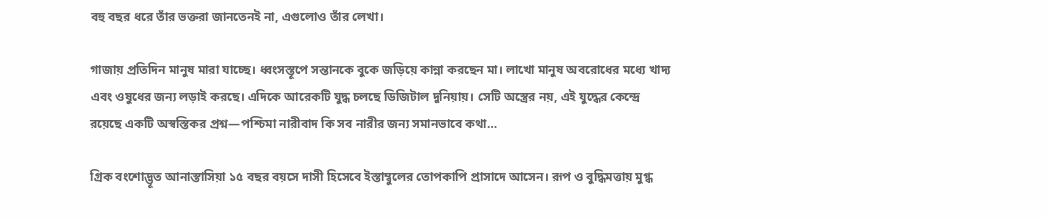বহু বছর ধরে তাঁর ভক্তরা জানতেনই না, এগুলোও তাঁর লেখা।

গাজায় প্রতিদিন মানুষ মারা যাচ্ছে। ধ্বংসস্তূপে সন্তানকে বুকে জড়িয়ে কান্না করছেন মা। লাখো মানুষ অবরোধের মধ্যে খাদ্য এবং ওষুধের জন্য লড়াই করছে। এদিকে আরেকটি যুদ্ধ চলছে ডিজিটাল দুনিয়ায়। সেটি অস্ত্রের নয়, এই যুদ্ধের কেন্দ্রে রয়েছে একটি অস্বস্তিকর প্রশ্ন—পশ্চিমা নারীবাদ কি সব নারীর জন্য সমানভাবে কথা…

গ্রিক বংশোদ্ভূত আনাস্তাসিয়া ১৫ বছর বয়সে দাসী হিসেবে ইস্তাম্বুলের তোপকাপি প্রাসাদে আসেন। রূপ ও বুদ্ধিমত্তায় মুগ্ধ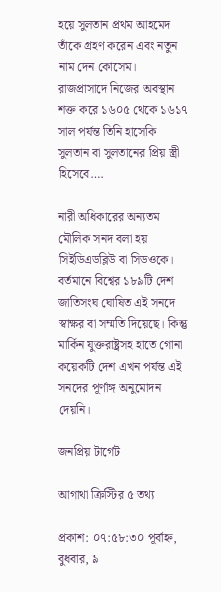হয়ে সুলতান প্রথম আহমেদ তাঁকে গ্রহণ করেন এবং নতুন নাম দেন কোসেম। রাজপ্রাসাদে নিজের অবস্থান শক্ত করে ১৬০৫ থেকে ১৬১৭ সাল পর্যন্ত তিনি হাসেকি সুলতান বা সুলতানের প্রিয় স্ত্রী হিসেবে….

নারী অধিকারের অন্যতম মৌলিক সনদ বলা হয় সিইডিএডব্লিউ বা সিডওকে। বর্তমানে বিশ্বের ১৮৯টি দেশ জাতিসংঘ ঘোষিত এই সনদে স্বাক্ষর বা সম্মতি দিয়েছে। কিন্তু মার্কিন যুক্তরাষ্ট্রসহ হাতে গোনা কয়েকটি দেশ এখন পর্যন্ত এই সনদের পূর্ণাঙ্গ অনুমোদন দেয়নি।

জনপ্রিয় টার্গেট

আগাথা ক্রিস্টির ৫ তথ্য

প্রকাশ: ০৭:৫৮:৩০ পূর্বাহ্ন, বুধবার, ৯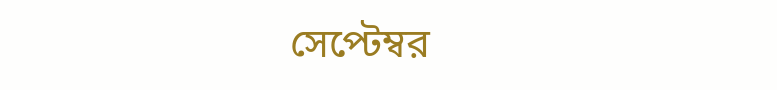সেপ্টেম্বর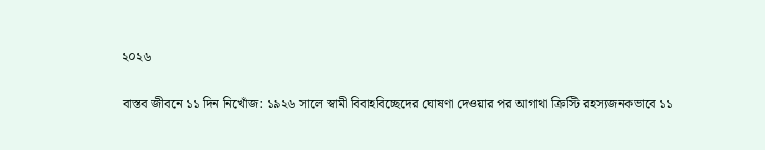২০২৬

বাস্তব জীবনে ১১ দিন নিখোঁজ: ১৯২৬ সালে স্বামী বিবাহবিচ্ছেদের ঘোষণা দেওয়ার পর আগাথা ক্রিস্টি রহস্যজনকভাবে ১১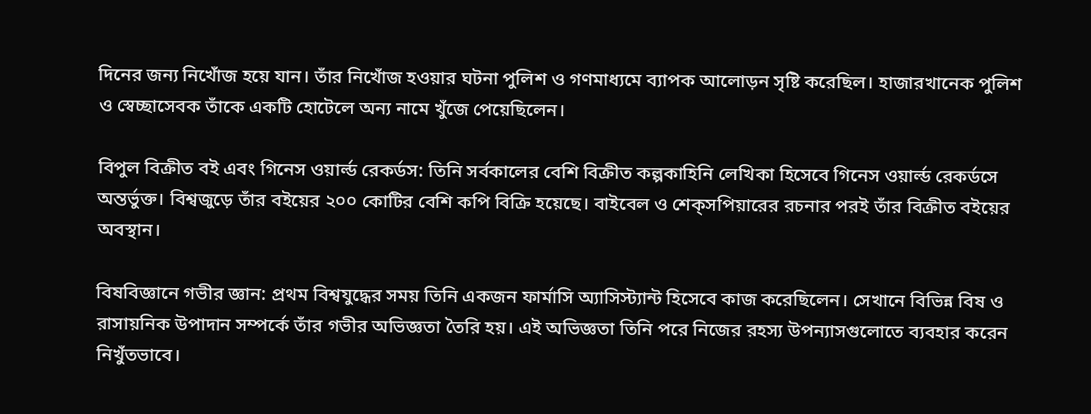দিনের জন্য নিখোঁজ হয়ে যান। তাঁর নিখোঁজ হওয়ার ঘটনা পুলিশ ও গণমাধ্যমে ব্যাপক আলোড়ন সৃষ্টি করেছিল। হাজারখানেক পুলিশ ও স্বেচ্ছাসেবক তাঁকে একটি হোটেলে অন্য নামে খুঁজে পেয়েছিলেন।

বিপুল বিক্রীত বই এবং গিনেস ওয়ার্ল্ড রেকর্ডস: তিনি সর্বকালের বেশি বিক্রীত কল্পকাহিনি লেখিকা হিসেবে গিনেস ওয়ার্ল্ড রেকর্ডসে অন্তর্ভুক্ত। বিশ্বজুড়ে তাঁর বইয়ের ২০০ কোটির বেশি কপি বিক্রি হয়েছে। বাইবেল ও শেক্‌সপিয়ারের রচনার পরই তাঁর বিক্রীত বইয়ের অবস্থান।

বিষবিজ্ঞানে গভীর জ্ঞান: প্রথম বিশ্বযুদ্ধের সময় তিনি একজন ফার্মাসি অ্যাসিস্ট্যান্ট হিসেবে কাজ করেছিলেন। সেখানে বিভিন্ন বিষ ও রাসায়নিক উপাদান সম্পর্কে তাঁর গভীর অভিজ্ঞতা তৈরি হয়। এই অভিজ্ঞতা তিনি পরে নিজের রহস্য উপন্যাসগুলোতে ব্যবহার করেন নিখুঁতভাবে।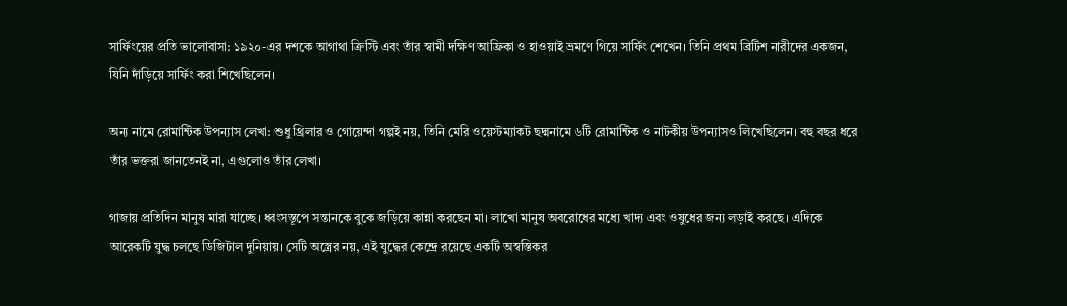সার্ফিংয়ের প্রতি ভালোবাসা: ১৯২০-এর দশকে আগাথা ক্রিস্টি এবং তাঁর স্বামী দক্ষিণ আফ্রিকা ও হাওয়াই ভ্রমণে গিয়ে সার্ফিং শেখেন। তিনি প্রথম ব্রিটিশ নারীদের একজন, যিনি দাঁড়িয়ে সার্ফিং করা শিখেছিলেন।

অন্য নামে রোমান্টিক উপন্যাস লেখা: শুধু থ্রিলার ও গোয়েন্দা গল্পই নয়, তিনি মেরি ওয়েস্টম্যাকট ছদ্মনামে ৬টি রোমান্টিক ও নাটকীয় উপন্যাসও লিখেছিলেন। বহু বছর ধরে তাঁর ভক্তরা জানতেনই না, এগুলোও তাঁর লেখা।

গাজায় প্রতিদিন মানুষ মারা যাচ্ছে। ধ্বংসস্তূপে সন্তানকে বুকে জড়িয়ে কান্না করছেন মা। লাখো মানুষ অবরোধের মধ্যে খাদ্য এবং ওষুধের জন্য লড়াই করছে। এদিকে আরেকটি যুদ্ধ চলছে ডিজিটাল দুনিয়ায়। সেটি অস্ত্রের নয়, এই যুদ্ধের কেন্দ্রে রয়েছে একটি অস্বস্তিকর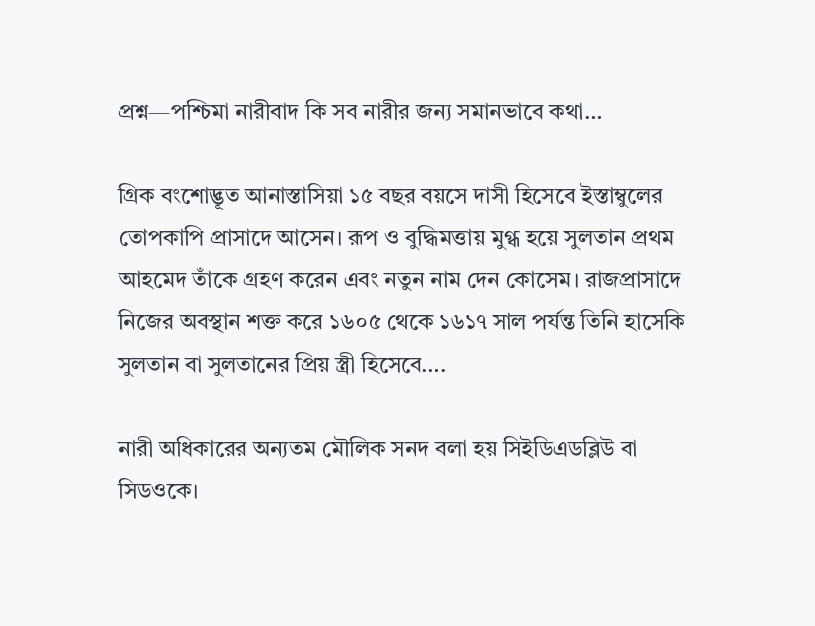প্রশ্ন—পশ্চিমা নারীবাদ কি সব নারীর জন্য সমানভাবে কথা…

গ্রিক বংশোদ্ভূত আনাস্তাসিয়া ১৫ বছর বয়সে দাসী হিসেবে ইস্তাম্বুলের তোপকাপি প্রাসাদে আসেন। রূপ ও বুদ্ধিমত্তায় মুগ্ধ হয়ে সুলতান প্রথম আহমেদ তাঁকে গ্রহণ করেন এবং নতুন নাম দেন কোসেম। রাজপ্রাসাদে নিজের অবস্থান শক্ত করে ১৬০৫ থেকে ১৬১৭ সাল পর্যন্ত তিনি হাসেকি সুলতান বা সুলতানের প্রিয় স্ত্রী হিসেবে….

নারী অধিকারের অন্যতম মৌলিক সনদ বলা হয় সিইডিএডব্লিউ বা সিডওকে।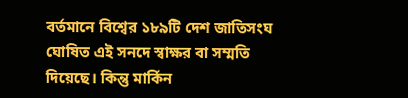বর্তমানে বিশ্বের ১৮৯টি দেশ জাতিসংঘ ঘোষিত এই সনদে স্বাক্ষর বা সম্মতি দিয়েছে। কিন্তু মার্কিন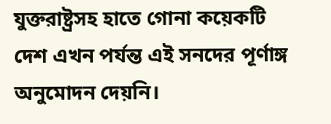যুক্তরাষ্ট্রসহ হাতে গোনা কয়েকটি দেশ এখন পর্যন্ত এই সনদের পূর্ণাঙ্গ অনুমোদন দেয়নি।